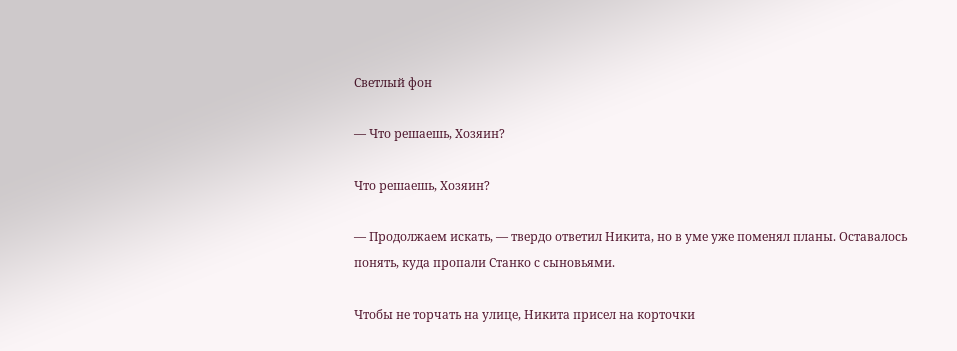Светлый фон

— Что решаешь, Хозяин?

Что решаешь, Хозяин?

— Продолжаем искать, — твердо ответил Никита, но в уме уже поменял планы. Оставалось понять, куда пропали Станко с сыновьями.

Чтобы не торчать на улице, Никита присел на корточки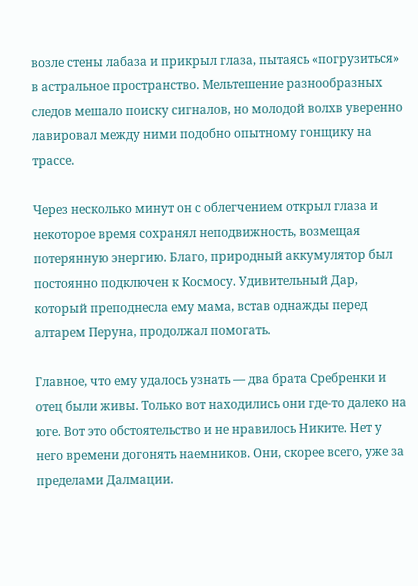возле стены лабаза и прикрыл глаза, пытаясь «погрузиться» в астральное пространство. Мельтешение разнообразных следов мешало поиску сигналов, но молодой волхв уверенно лавировал между ними подобно опытному гонщику на трассе.

Через несколько минут он с облегчением открыл глаза и некоторое время сохранял неподвижность, возмещая потерянную энергию. Благо, природный аккумулятор был постоянно подключен к Космосу. Удивительный Дар, который преподнесла ему мама, встав однажды перед алтарем Перуна, продолжал помогать.

Главное, что ему удалось узнать — два брата Сребренки и отец были живы. Только вот находились они где-то далеко на юге. Вот это обстоятельство и не нравилось Никите. Нет у него времени догонять наемников. Они, скорее всего, уже за пределами Далмации.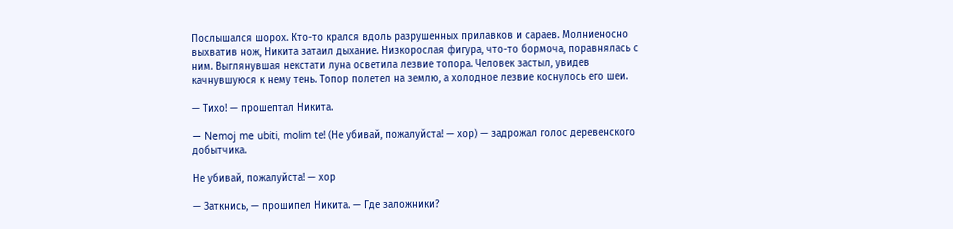Послышался шорох. Кто-то крался вдоль разрушенных прилавков и сараев. Молниеносно выхватив нож, Никита затаил дыхание. Низкорослая фигура, что-то бормоча, поравнялась с ним. Выглянувшая некстати луна осветила лезвие топора. Человек застыл, увидев качнувшуюся к нему тень. Топор полетел на землю, а холодное лезвие коснулось его шеи.

— Тихо! — прошептал Никита.

— Nemoj me ubiti, molim tе! (Не убивай, пожалуйста! — хор) — задрожал голос деревенского добытчика.

Не убивай, пожалуйста! — хор

— Заткнись, — прошипел Никита. — Где заложники?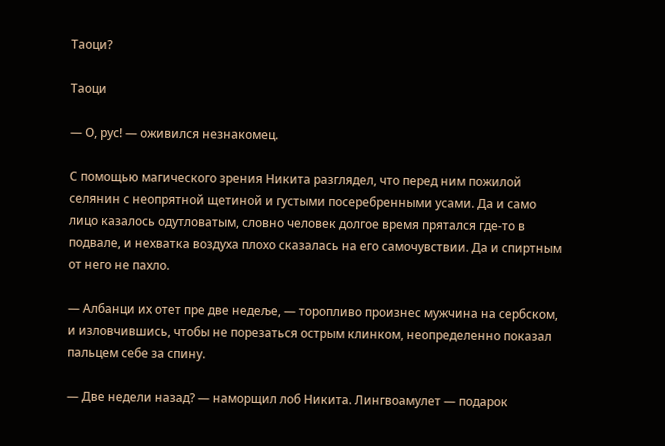Таоци?

Таоци

— О, рус! — оживился незнакомец.

С помощью магического зрения Никита разглядел, что перед ним пожилой селянин с неопрятной щетиной и густыми посеребренными усами. Да и само лицо казалось одутловатым, словно человек долгое время прятался где-то в подвале, и нехватка воздуха плохо сказалась на его самочувствии. Да и спиртным от него не пахло.

— Албанци их отет пре две недеље, — торопливо произнес мужчина на сербском, и изловчившись, чтобы не порезаться острым клинком, неопределенно показал пальцем себе за спину.

— Две недели назад? — наморщил лоб Никита. Лингвоамулет — подарок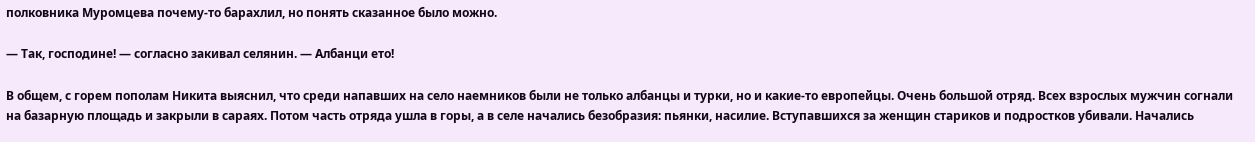полковника Муромцева почему-то барахлил, но понять сказанное было можно.

— Так, господине! — согласно закивал селянин. — Албанци ето!

В общем, с горем пополам Никита выяснил, что среди напавших на село наемников были не только албанцы и турки, но и какие-то европейцы. Очень большой отряд. Всех взрослых мужчин согнали на базарную площадь и закрыли в сараях. Потом часть отряда ушла в горы, а в селе начались безобразия: пьянки, насилие. Вступавшихся за женщин стариков и подростков убивали. Начались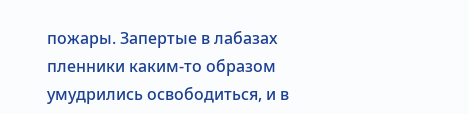пожары. Запертые в лабазах пленники каким-то образом умудрились освободиться, и в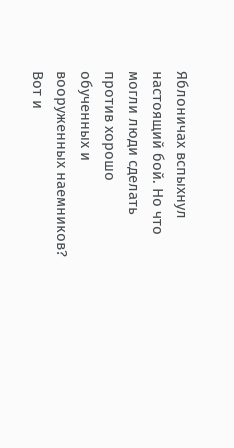Яблоничах вспыхнул настоящий бой. Но что могли люди сделать против хорошо обученных и вооруженных наемников? Вот и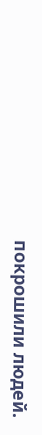покрошили людей.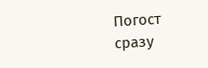Погост сразу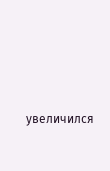увеличился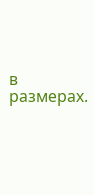в размерах.